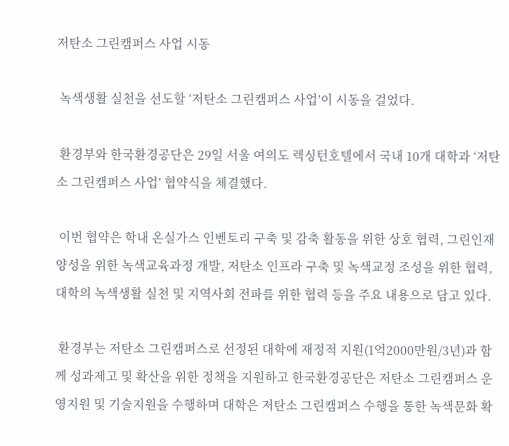저탄소 그린캠퍼스 사업 시동

 녹색생활 실천을 선도할 ‘저탄소 그린캠퍼스 사업’이 시동을 걸었다.

 환경부와 한국환경공단은 29일 서울 여의도 렉싱턴호텔에서 국내 10개 대학과 ‘저탄소 그린캠퍼스 사업’ 협약식을 체결했다.

 이번 협약은 학내 온실가스 인벤토리 구축 및 감축 활동을 위한 상호 협력, 그린인재 양성을 위한 녹색교육과정 개발, 저탄소 인프라 구축 및 녹색교정 조성을 위한 협력, 대학의 녹색생활 실천 및 지역사회 전파를 위한 협력 등을 주요 내용으로 담고 있다.

 환경부는 저탄소 그린캠퍼스로 선정된 대학에 재정적 지원(1억2000만원/3년)과 함께 성과제고 및 확산을 위한 정책을 지원하고 한국환경공단은 저탄소 그린캠퍼스 운영지원 및 기술지원을 수행하며 대학은 저탄소 그린캠퍼스 수행을 통한 녹색문화 확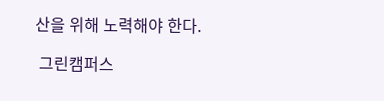산을 위해 노력해야 한다.

 그린캠퍼스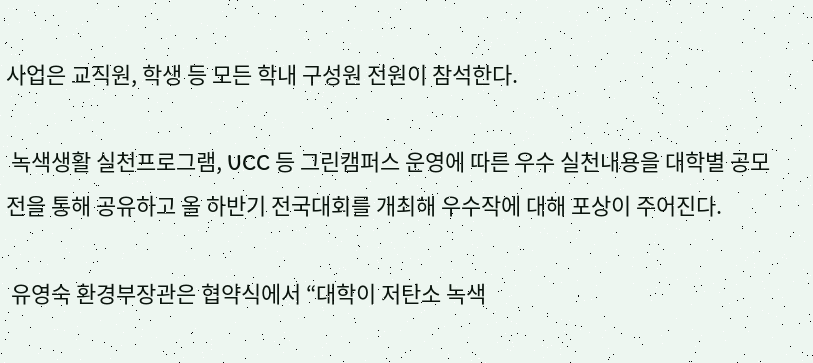사업은 교직원, 학생 등 모든 학내 구성원 전원이 참석한다.

 녹색생활 실천프로그램, UCC 등 그린캠퍼스 운영에 따른 우수 실천내용을 대학별 공모전을 통해 공유하고 올 하반기 전국대회를 개최해 우수작에 대해 포상이 주어진다.

 유영숙 환경부장관은 협약식에서 “대학이 저탄소 녹색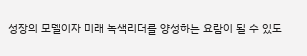성장의 모델이자 미래 녹색리더를 양성하는 요람이 될 수 있도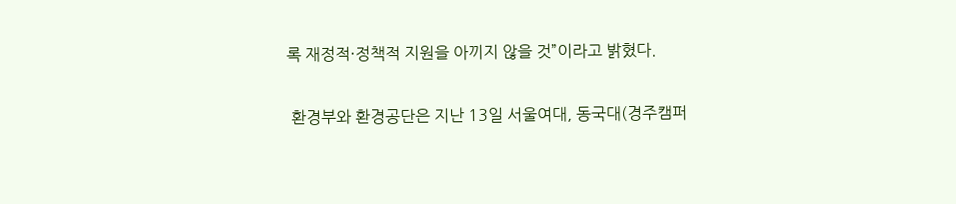록 재정적·정책적 지원을 아끼지 않을 것”이라고 밝혔다.

 환경부와 환경공단은 지난 13일 서울여대, 동국대(경주캠퍼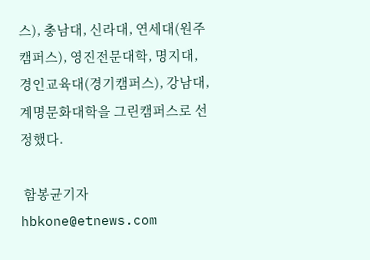스), 충남대, 신라대, 연세대(원주캠퍼스), 영진전문대학, 명지대, 경인교육대(경기캠퍼스), 강남대, 계명문화대학을 그린캠퍼스로 선정했다.

 함봉균기자 hbkone@etnews.com